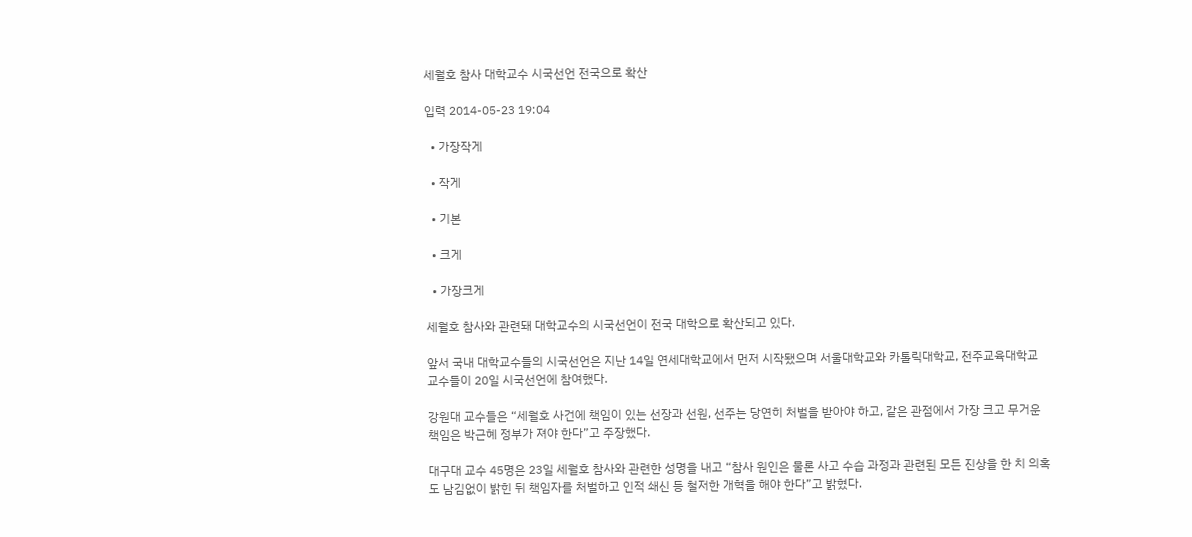세월호 참사 대학교수 시국선언 전국으로 확산

입력 2014-05-23 19:04

  • 가장작게

  • 작게

  • 기본

  • 크게

  • 가장크게

세월호 참사와 관련돼 대학교수의 시국선언이 전국 대학으로 확산되고 있다.

앞서 국내 대학교수들의 시국선언은 지난 14일 연세대학교에서 먼저 시작됐으며 서울대학교와 카톨릭대학교, 전주교육대학교 교수들이 20일 시국선언에 참여했다.

강원대 교수들은 “세월호 사건에 책임이 있는 선장과 선원, 선주는 당연히 처벌을 받아야 하고, 같은 관점에서 가장 크고 무거운 책임은 박근혜 정부가 져야 한다”고 주장했다.

대구대 교수 45명은 23일 세월호 참사와 관련한 성명을 내고 “참사 원인은 물론 사고 수습 과정과 관련된 모든 진상을 한 치 의혹도 남김없이 밝힌 뒤 책임자를 처벌하고 인적 쇄신 등 철저한 개혁을 해야 한다”고 밝혔다.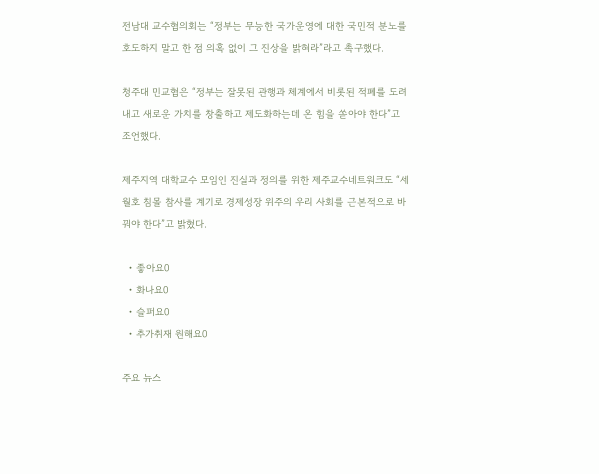전남대 교수협의회는 “정부는 무능한 국가운영에 대한 국민적 분노를 호도하지 말고 한 점 의혹 없이 그 진상을 밝혀라”라고 촉구했다.

청주대 민교협은 “정부는 잘못된 관행과 체계에서 비롯된 적폐를 도려내고 새로운 가치를 창출하고 제도화하는데 온 힘을 쏟아야 한다”고 조언했다.

제주지역 대학교수 모임인 진실과 정의를 위한 제주교수네트워크도 “세월호 침몰 참사를 계기로 경제성장 위주의 우리 사회를 근본적으로 바꿔야 한다”고 밝혔다.

  • 좋아요0
  • 화나요0
  • 슬퍼요0
  • 추가취재 원해요0

주요 뉴스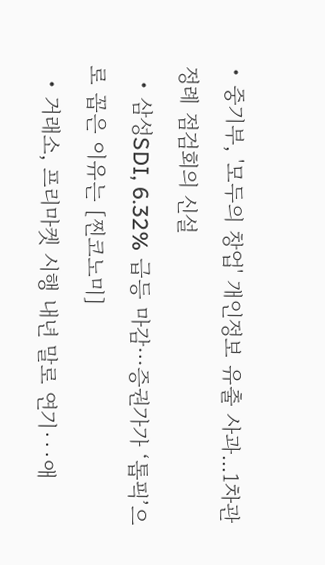• 중기부, '모두의 창업' 개인정보 유출 사과...1차관 정례 점검회의 신설
  • 삼성SDI, 6.32% 급등 마감⋯증권가가 ‘톱픽’으로 꼽은 이유는 [찐코노미]
  • 거래소, 프리마켓 시행 내년 말로 연기···애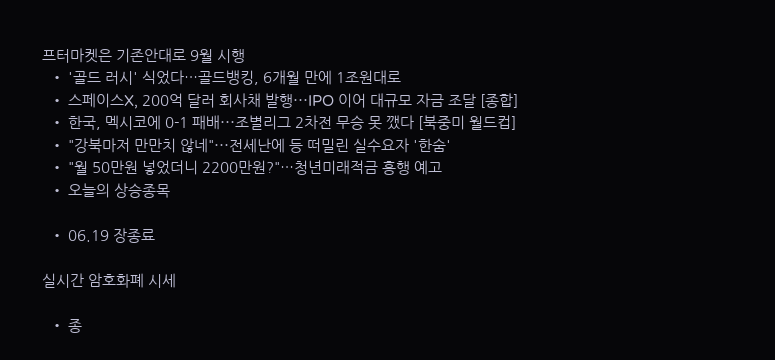프터마켓은 기존안대로 9월 시행
  • '골드 러시' 식었다…골드뱅킹, 6개월 만에 1조원대로
  • 스페이스X, 200억 달러 회사채 발행⋯IPO 이어 대규모 자금 조달 [종합]
  • 한국, 멕시코에 0-1 패배⋯조별리그 2차전 무승 못 깼다 [북중미 월드컵]
  • "강북마저 만만치 않네"⋯전세난에 등 떠밀린 실수요자 '한숨'
  • "월 50만원 넣었더니 2200만원?"…청년미래적금 흥행 예고
  • 오늘의 상승종목

  • 06.19 장종료

실시간 암호화폐 시세

  • 종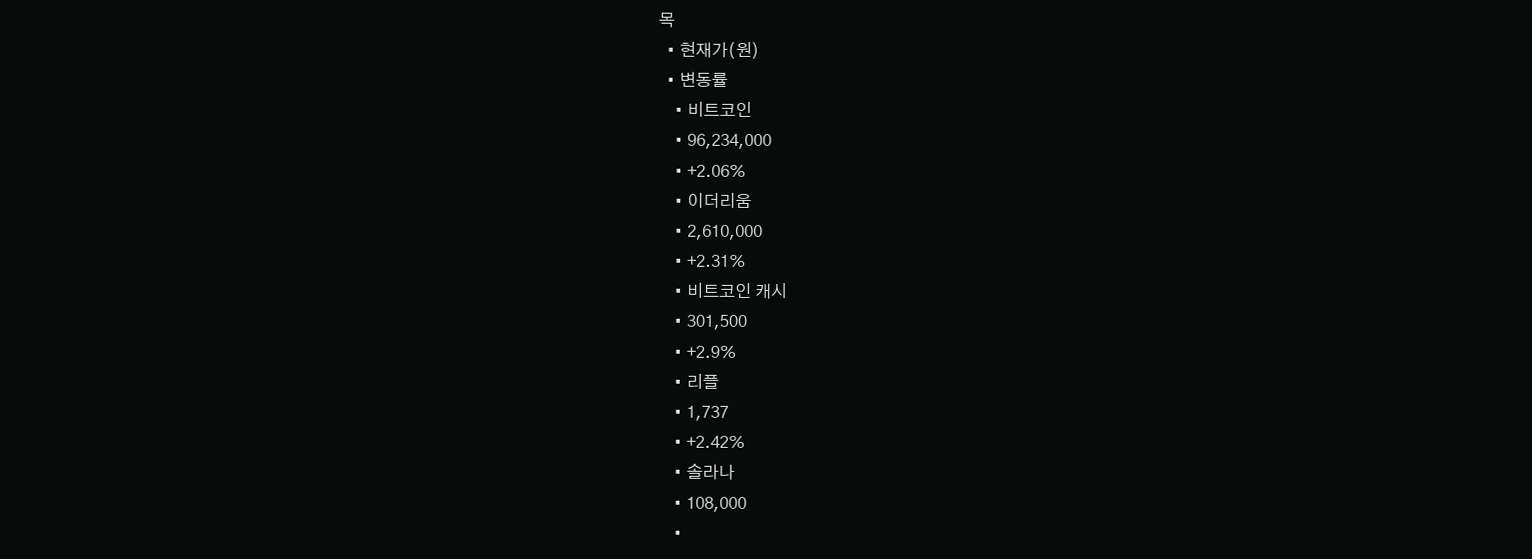목
  • 현재가(원)
  • 변동률
    • 비트코인
    • 96,234,000
    • +2.06%
    • 이더리움
    • 2,610,000
    • +2.31%
    • 비트코인 캐시
    • 301,500
    • +2.9%
    • 리플
    • 1,737
    • +2.42%
    • 솔라나
    • 108,000
    •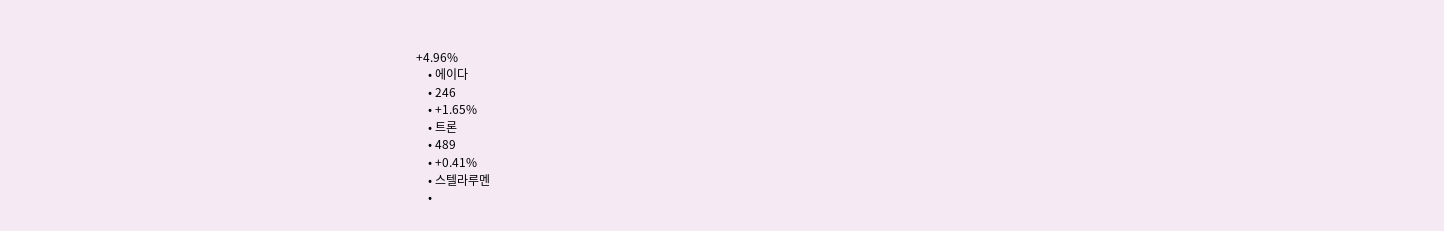+4.96%
    • 에이다
    • 246
    • +1.65%
    • 트론
    • 489
    • +0.41%
    • 스텔라루멘
    •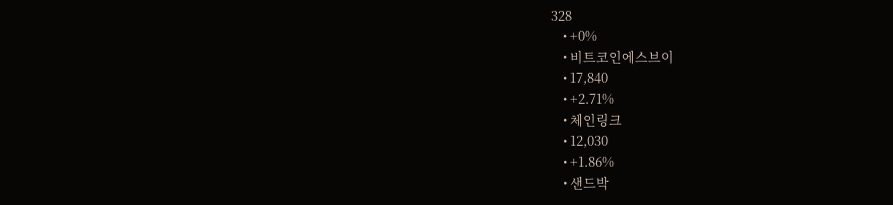328
    • +0%
    • 비트코인에스브이
    • 17,840
    • +2.71%
    • 체인링크
    • 12,030
    • +1.86%
    • 샌드박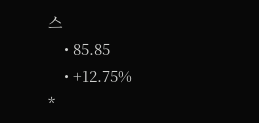스
    • 85.85
    • +12.75%
*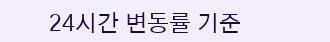24시간 변동률 기준